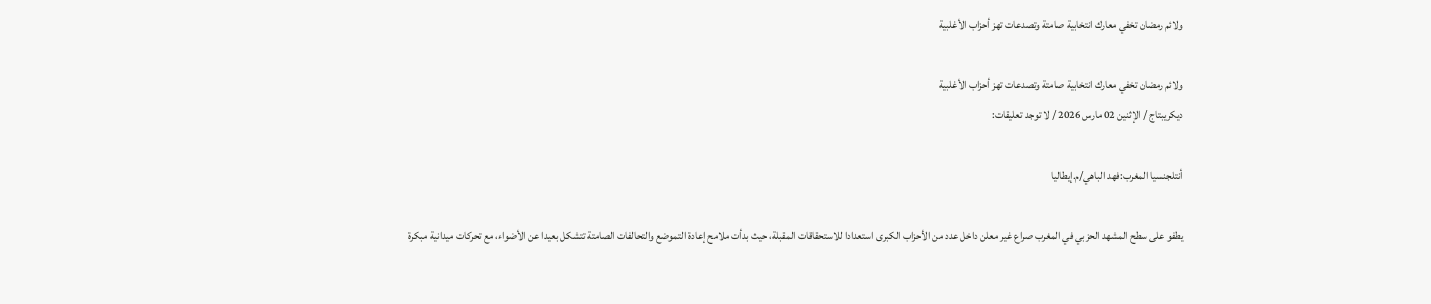ولائم رمضان تخفي معارك انتخابية صامتة وتصدعات تهز أحزاب الأغلبية

ولائم رمضان تخفي معارك انتخابية صامتة وتصدعات تهز أحزاب الأغلبية
ديكريبتاج / الإثنين 02 مارس 2026 / لا توجد تعليقات:

أنتلجنسيا المغرب:فهد الباهي/م.إيطاليا

يطفو على سطح المشهد الحزبي في المغرب صراع غير معلن داخل عدد من الأحزاب الكبرى استعدادا للاستحقاقات المقبلة، حيث بدأت ملامح إعادة التموضع والتحالفات الصامتة تتشكل بعيدا عن الأضواء، مع تحركات ميدانية مبكرة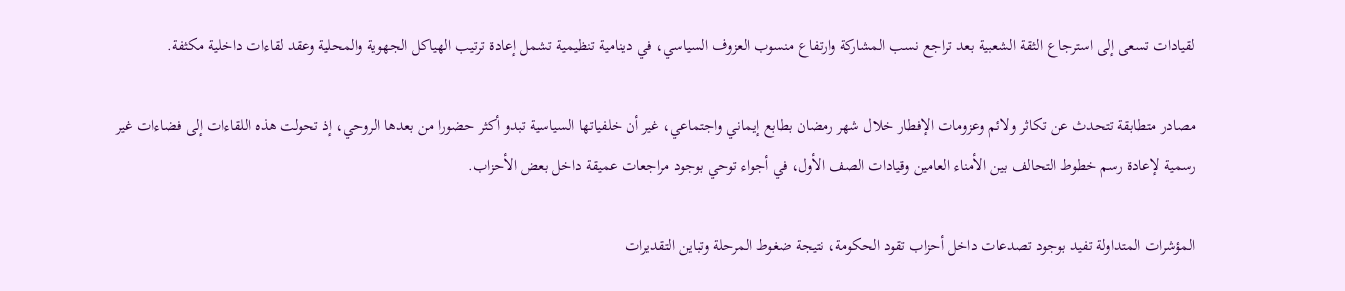لقيادات تسعى إلى استرجاع الثقة الشعبية بعد تراجع نسب المشاركة وارتفاع منسوب العزوف السياسي، في دينامية تنظيمية تشمل إعادة ترتيب الهياكل الجهوية والمحلية وعقد لقاءات داخلية مكثفة.

مصادر متطابقة تتحدث عن تكاثر ولائم وعزومات الإفطار خلال شهر رمضان بطابع إيماني واجتماعي، غير أن خلفياتها السياسية تبدو أكثر حضورا من بعدها الروحي، إذ تحولت هذه اللقاءات إلى فضاءات غير رسمية لإعادة رسم خطوط التحالف بين الأمناء العامين وقيادات الصف الأول، في أجواء توحي بوجود مراجعات عميقة داخل بعض الأحزاب.

المؤشرات المتداولة تفيد بوجود تصدعات داخل أحزاب تقود الحكومة، نتيجة ضغوط المرحلة وتباين التقديرات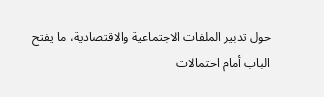حول تدبير الملفات الاجتماعية والاقتصادية، ما يفتح الباب أمام احتمالات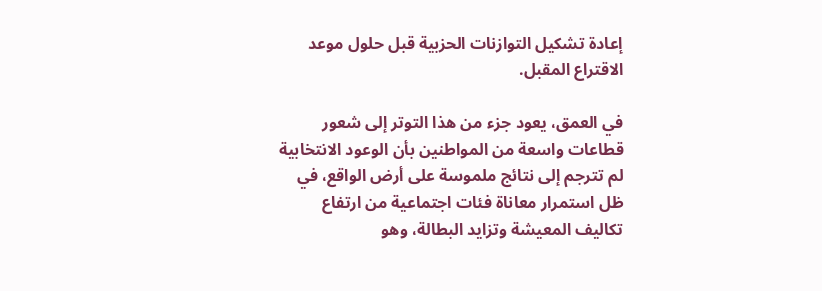إعادة تشكيل التوازنات الحزبية قبل حلول موعد الاقتراع المقبل.

في العمق، يعود جزء من هذا التوتر إلى شعور قطاعات واسعة من المواطنين بأن الوعود الانتخابية لم تترجم إلى نتائج ملموسة على أرض الواقع، في ظل استمرار معاناة فئات اجتماعية من ارتفاع تكاليف المعيشة وتزايد البطالة، وهو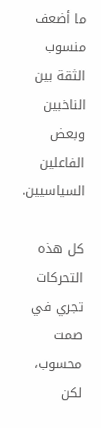ما أضعف منسوب الثقة بين الناخبين وبعض الفاعلين السياسيين.

كل هذه التحركات تجري في صمت محسوب، لكن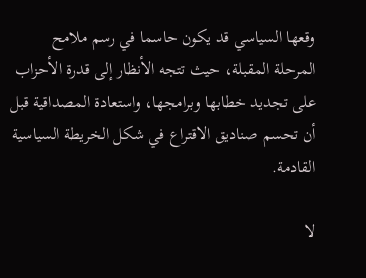وقعها السياسي قد يكون حاسما في رسم ملامح المرحلة المقبلة، حيث تتجه الأنظار إلى قدرة الأحزاب على تجديد خطابها وبرامجها، واستعادة المصداقية قبل أن تحسم صناديق الاقتراع في شكل الخريطة السياسية القادمة.

لا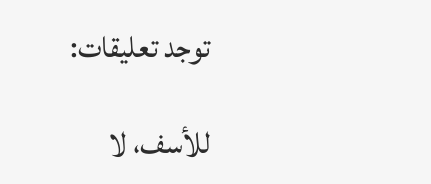توجد تعليقات:

للأسف، لا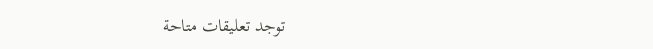توجد تعليقات متاحة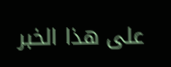على هذا الخبر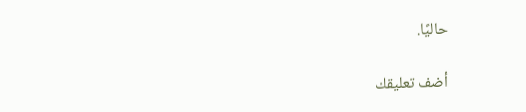حاليًا.

أضف تعليقك